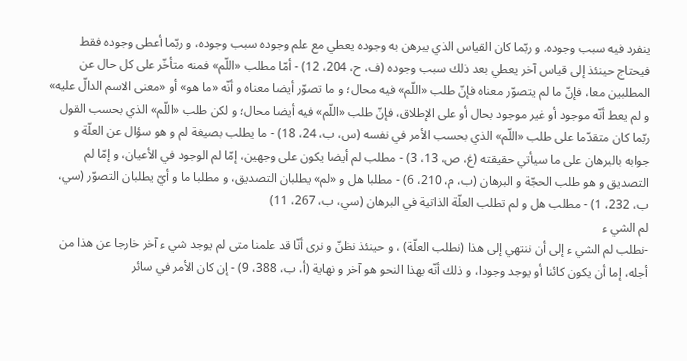ينفرد فيه سبب وجوده. و ربّما كان القياس الذي يبرهن به وجوده يعطي مع علم وجوده سبب وجوده، و ربّما أعطى وجوده فقط فيحتاج حينئذ إلى قياس آخر يعطي بعد ذلك سبب وجوده (ف، ح، 204، 12) - أمّا مطلب «اللّم» فمنه متأخّر على كل حال عن المطلبين معا، فإنّ ما لم يتصوّر معناه فإنّ طلب «اللّم» فيه محال؛ و ما تصوّر أيضا معناه و أنّه «ما هو» أو «معنى الاسم الدالّ عليه» و لم يعط أنّه موجود أو غير موجود بحال أو على الإطلاق، فإنّ طلب «اللّم» فيه أيضا محال؛ و لكن طلب «اللّم» الذي بحسب القول ربّما كان متقدّما على طلب «اللّم» الذي بحسب الأمر في نفسه (س، ب، 24، 18) - ما يطلب بصيغة لم و هو سؤال عن العلّة و جوابه بالبرهان على ما سيأتي حقيقته (غ، ص، 13، 3) - مطلب لم أيضا يكون على وجهين، إمّا لم الوجود في الأعيان، و إمّا لم التصديق و هو طلب الحجّة و البرهان (ب، م، 210، 6) - مطلبا هل و «لم» يطلبان التصديق، و مطلبا ما و أيّ يطلبان التصوّر (سي، ب، 232، 1) - مطلب هل و لم تطلب العلّة الذاتية في البرهان (سي، ب، 267، 11)
لم الشي ء
-نطلب لم الشي ء إلى أن ننتهي إلى هذا (نطلب العلّة) ، و حينئذ نظنّ و نرى أنّا قد علمنا متى لم يوجد شي ء آخر خارجا عن هذا من أجله، إما أن يكون كائنا أو يوجد وجودا، و ذلك أنّه بهذا النحو هو آخر و نهاية (أ، ب، 388، 9) - إن كان الأمر في سائر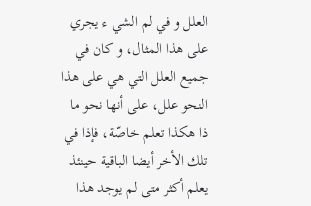العلل و في لم الشي ء يجري على هذا المثال، و كان في جميع العلل التي هي على هذا النحو علل، على أنها نحو ما ذا هكذا تعلم خاصّة، فإذا في تلك الأخر أيضا الباقية حينئذ يعلم أكثر متى لم يوجد هذا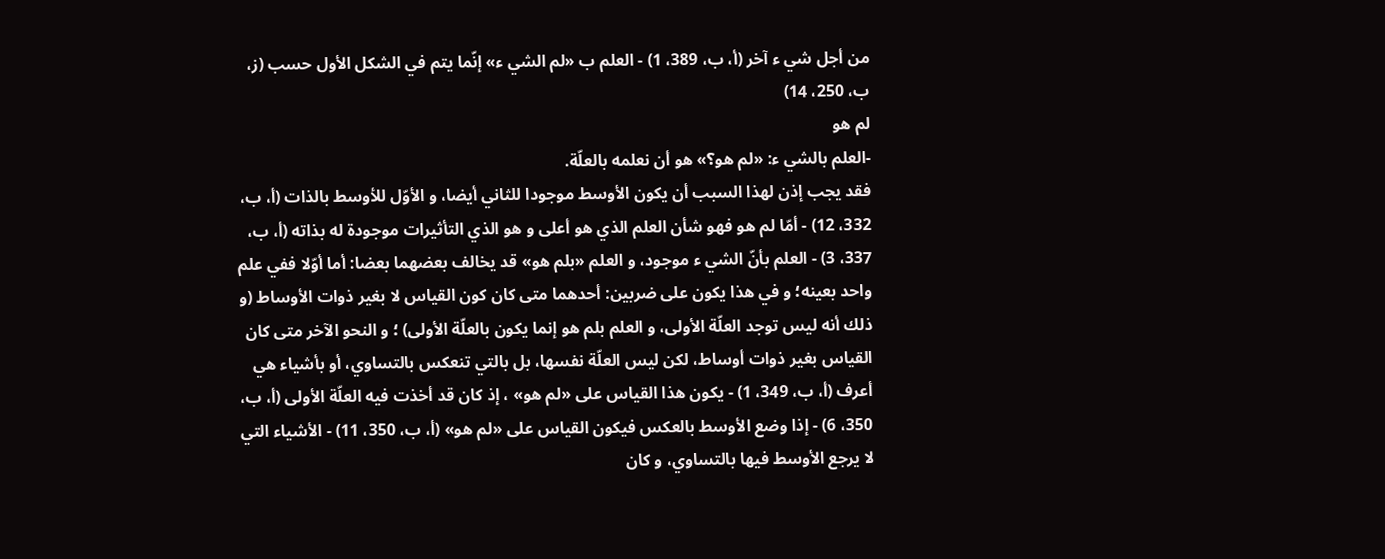من أجل شي ء آخر (أ، ب، 389، 1) - العلم ب «لم الشي ء» إنّما يتم في الشكل الأول حسب (ز، ب، 250، 14)
لم هو
-العلم بالشي ء: «لم هو؟» هو أن نعلمه بالعلّة.
فقد يجب إذن لهذا السبب أن يكون الأوسط موجودا للثاني أيضا، و الأوّل للأوسط بالذات (أ، ب، 332، 12) - أمّا لم هو فهو شأن العلم الذي هو أعلى و هو الذي التأثيرات موجودة له بذاته (أ، ب، 337، 3) - العلم بأنّ الشي ء موجود، و العلم «بلم هو» قد يخالف بعضهما بعضا: أما أوّلا ففي علم واحد بعينه؛ و في هذا يكون على ضربين: أحدهما متى كان كون القياس لا بغير ذوات الأوساط (و ذلك أنه ليس توجد العلّة الأولى، و العلم بلم هو إنما يكون بالعلّة الأولى) ؛ و النحو الآخر متى كان القياس بغير ذوات أوساط، لكن ليس العلّة نفسها، بل بالتي تنعكس بالتساوي، أو بأشياء هي أعرف (أ، ب، 349، 1) - يكون هذا القياس على «لم هو» ، إذ كان قد أخذت فيه العلّة الأولى (أ، ب، 350، 6) - إذا وضع الأوسط بالعكس فيكون القياس على «لم هو» (أ، ب، 350، 11) - الأشياء التي لا يرجع الأوسط فيها بالتساوي، و كان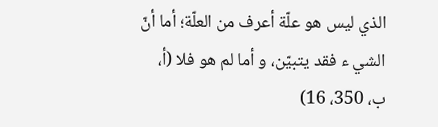الذي ليس هو علّة أعرف من العلّة؛ أما أنّ الشي ء فقد يتبيّن، و أما لم هو فلا (أ، ب، 350، 16)